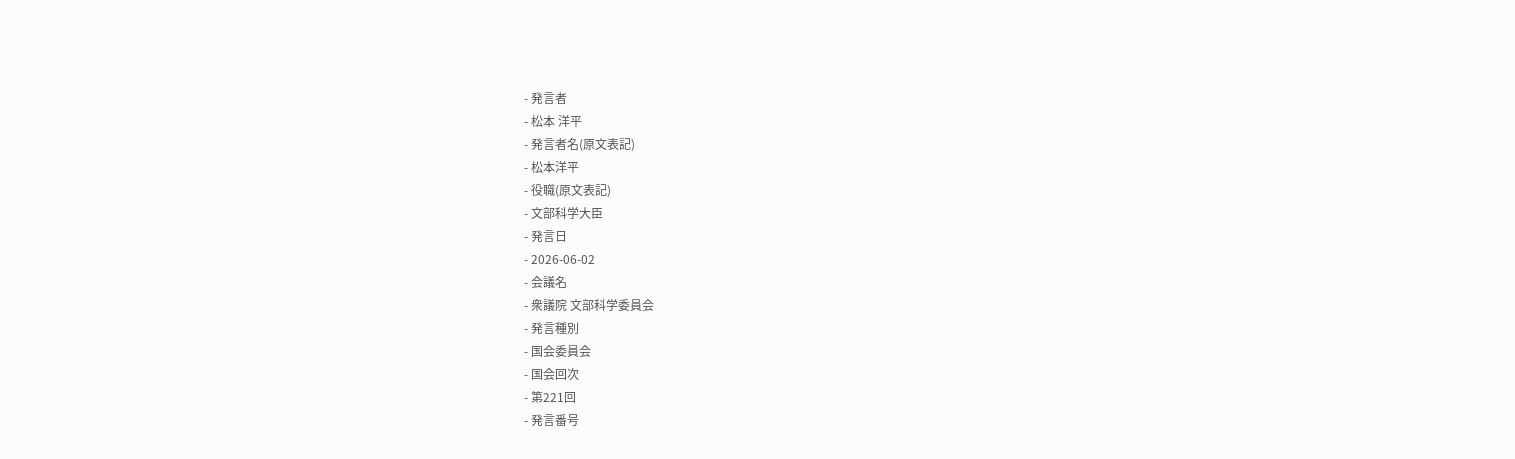- 発言者
- 松本 洋平
- 発言者名(原文表記)
- 松本洋平
- 役職(原文表記)
- 文部科学大臣
- 発言日
- 2026-06-02
- 会議名
- 衆議院 文部科学委員会
- 発言種別
- 国会委員会
- 国会回次
- 第221回
- 発言番号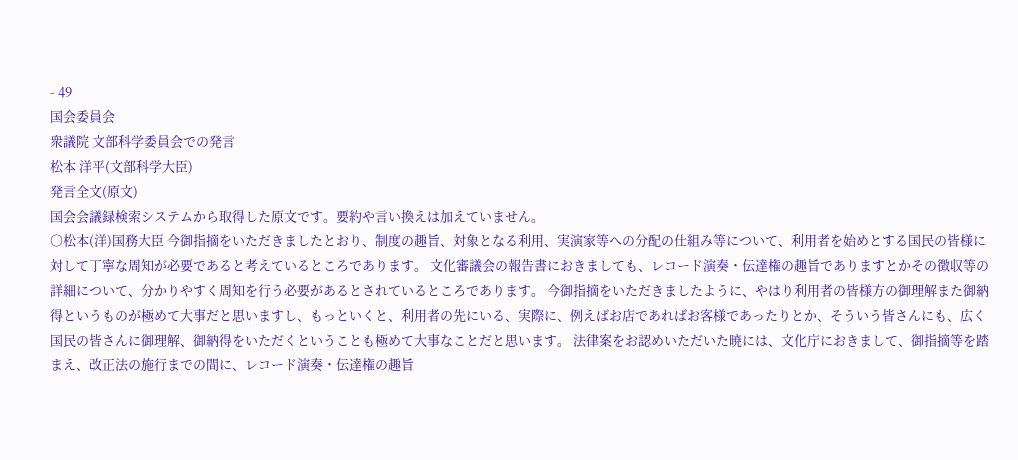- 49
国会委員会
衆議院 文部科学委員会での発言
松本 洋平(文部科学大臣)
発言全文(原文)
国会会議録検索システムから取得した原文です。要約や言い換えは加えていません。
○松本(洋)国務大臣 今御指摘をいただきましたとおり、制度の趣旨、対象となる利用、実演家等への分配の仕組み等について、利用者を始めとする国民の皆様に対して丁寧な周知が必要であると考えているところであります。 文化審議会の報告書におきましても、レコード演奏・伝達権の趣旨でありますとかその徴収等の詳細について、分かりやすく周知を行う必要があるとされているところであります。 今御指摘をいただきましたように、やはり利用者の皆様方の御理解また御納得というものが極めて大事だと思いますし、もっといくと、利用者の先にいる、実際に、例えばお店であればお客様であったりとか、そういう皆さんにも、広く国民の皆さんに御理解、御納得をいただくということも極めて大事なことだと思います。 法律案をお認めいただいた暁には、文化庁におきまして、御指摘等を踏まえ、改正法の施行までの間に、レコード演奏・伝達権の趣旨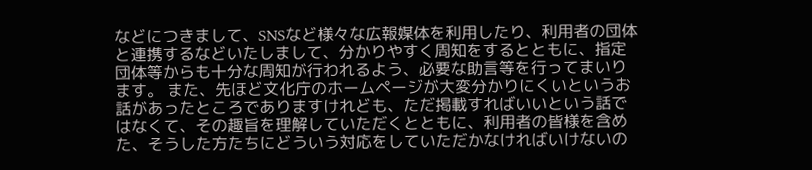などにつきまして、SNSなど様々な広報媒体を利用したり、利用者の団体と連携するなどいたしまして、分かりやすく周知をするとともに、指定団体等からも十分な周知が行われるよう、必要な助言等を行ってまいります。 また、先ほど文化庁のホームページが大変分かりにくいというお話があったところでありますけれども、ただ掲載すればいいという話ではなくて、その趣旨を理解していただくとともに、利用者の皆様を含めた、そうした方たちにどういう対応をしていただかなければいけないの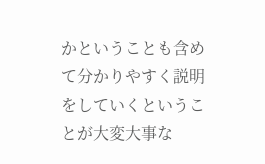かということも含めて分かりやすく説明をしていくということが大変大事な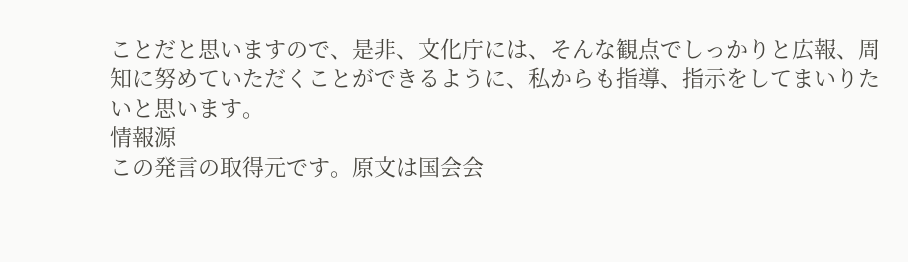ことだと思いますので、是非、文化庁には、そんな観点でしっかりと広報、周知に努めていただくことができるように、私からも指導、指示をしてまいりたいと思います。
情報源
この発言の取得元です。原文は国会会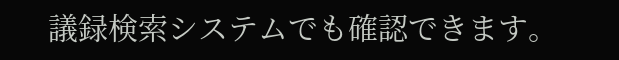議録検索システムでも確認できます。